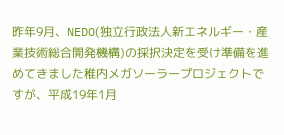昨年9月、NEDO(独立行政法人新エネルギー・産業技術総合開発機構)の採択決定を受け準備を進めてきました稚内メガソーラープロジェクトですが、平成19年1月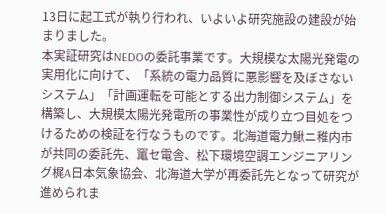13日に起工式が執り行われ、いよいよ研究施設の建設が始まりました。
本実証研究はNEDOの委託事業です。大規模な太陽光発電の実用化に向けて、「系統の電力品質に悪影響を及ぼさないシステム」「計画運転を可能とする出力制御システム」を構築し、大規模太陽光発電所の事業性が成り立つ目処をつけるための検証を行なうものです。北海道電力鰍ニ稚内市が共同の委託先、竃セ電舎、松下環境空調エンジニアリング梶A日本気象協会、北海道大学が再委託先となって研究が進められま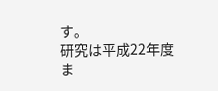す。
研究は平成22年度ま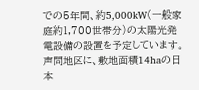での5年間、約5,000kW(一般家庭約1,700世帯分)の太陽光発電設備の設置を予定しています。声問地区に、敷地面積14haの日本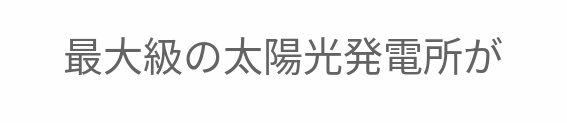最大級の太陽光発電所が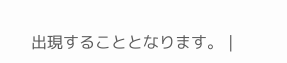出現することとなります。 |